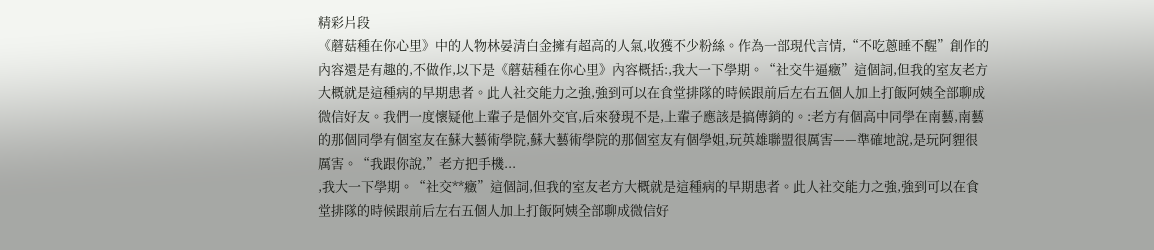精彩片段
《蘑菇種在你心里》中的人物林晏清白金擁有超高的人氣,收獲不少粉絲。作為一部現代言情,“不吃蔥睡不醒”創作的內容還是有趣的,不做作,以下是《蘑菇種在你心里》內容概括:,我大一下學期。“社交牛逼癥”這個詞,但我的室友老方大概就是這種病的早期患者。此人社交能力之強,強到可以在食堂排隊的時候跟前后左右五個人加上打飯阿姨全部聊成微信好友。我們一度懷疑他上輩子是個外交官,后來發現不是,上輩子應該是搞傳銷的。:老方有個高中同學在南藝,南藝的那個同學有個室友在蘇大藝術學院,蘇大藝術學院的那個室友有個學姐,玩英雄聯盟很厲害——準確地說,是玩阿貍很厲害。“我跟你說,”老方把手機...
,我大一下學期。“社交**癥”這個詞,但我的室友老方大概就是這種病的早期患者。此人社交能力之強,強到可以在食堂排隊的時候跟前后左右五個人加上打飯阿姨全部聊成微信好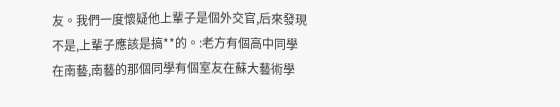友。我們一度懷疑他上輩子是個外交官,后來發現不是,上輩子應該是搞**的。:老方有個高中同學在南藝,南藝的那個同學有個室友在蘇大藝術學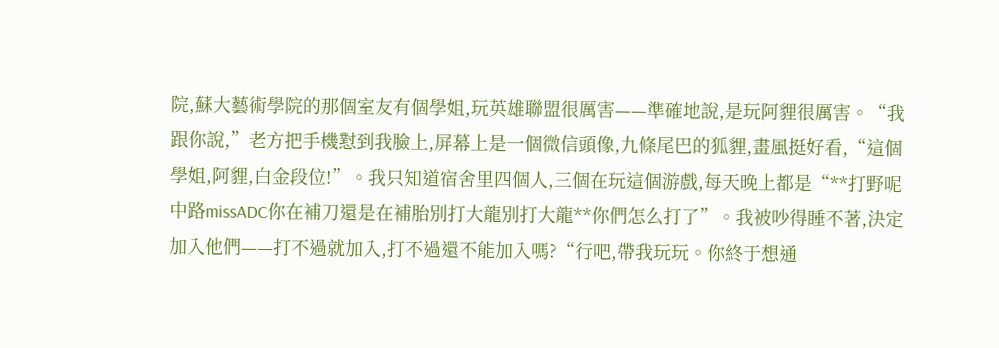院,蘇大藝術學院的那個室友有個學姐,玩英雄聯盟很厲害——準確地說,是玩阿貍很厲害。“我跟你說,”老方把手機懟到我臉上,屏幕上是一個微信頭像,九條尾巴的狐貍,畫風挺好看,“這個學姐,阿貍,白金段位!”。我只知道宿舍里四個人,三個在玩這個游戲,每天晚上都是“**打野呢中路missADC你在補刀還是在補胎別打大龍別打大龍**你們怎么打了”。我被吵得睡不著,決定加入他們——打不過就加入,打不過還不能加入嗎?“行吧,帶我玩玩。你終于想通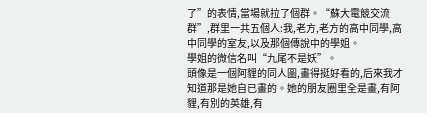了”的表情,當場就拉了個群。“蘇大電競交流群”,群里一共五個人:我,老方,老方的高中同學,高中同學的室友,以及那個傳說中的學姐。
學姐的微信名叫“九尾不是妖”。
頭像是一個阿貍的同人圖,畫得挺好看的,后來我才知道那是她自已畫的。她的朋友圈里全是畫,有阿貍,有別的英雄,有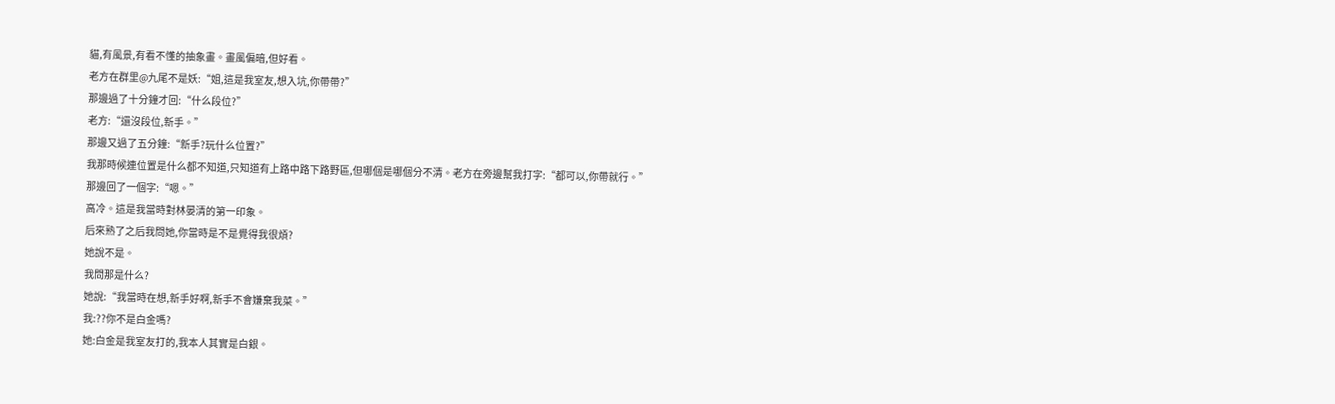貓,有風景,有看不懂的抽象畫。畫風偏暗,但好看。
老方在群里@九尾不是妖:“姐,這是我室友,想入坑,你帶帶?”
那邊過了十分鐘才回:“什么段位?”
老方:“還沒段位,新手。”
那邊又過了五分鐘:“新手?玩什么位置?”
我那時候連位置是什么都不知道,只知道有上路中路下路野區,但哪個是哪個分不清。老方在旁邊幫我打字:“都可以,你帶就行。”
那邊回了一個字:“嗯。”
高冷。這是我當時對林晏清的第一印象。
后來熟了之后我問她,你當時是不是覺得我很煩?
她說不是。
我問那是什么?
她說:“我當時在想,新手好啊,新手不會嫌棄我菜。”
我:??你不是白金嗎?
她:白金是我室友打的,我本人其實是白銀。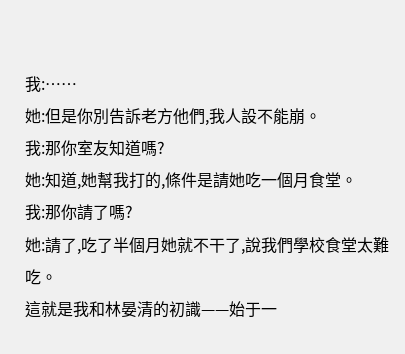我:……
她:但是你別告訴老方他們,我人設不能崩。
我:那你室友知道嗎?
她:知道,她幫我打的,條件是請她吃一個月食堂。
我:那你請了嗎?
她:請了,吃了半個月她就不干了,說我們學校食堂太難吃。
這就是我和林晏清的初識——始于一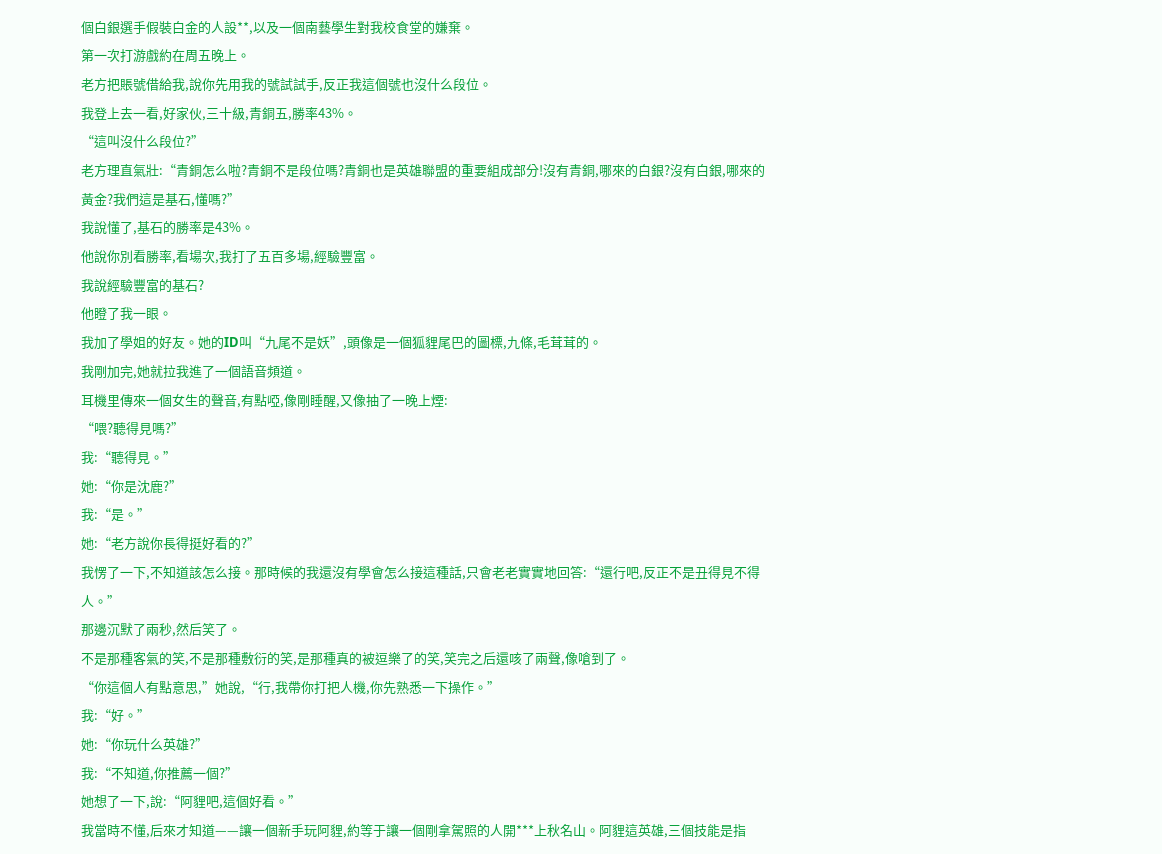個白銀選手假裝白金的人設**,以及一個南藝學生對我校食堂的嫌棄。
第一次打游戲約在周五晚上。
老方把賬號借給我,說你先用我的號試試手,反正我這個號也沒什么段位。
我登上去一看,好家伙,三十級,青銅五,勝率43%。
“這叫沒什么段位?”
老方理直氣壯:“青銅怎么啦?青銅不是段位嗎?青銅也是英雄聯盟的重要組成部分!沒有青銅,哪來的白銀?沒有白銀,哪來的黃金?我們這是基石,懂嗎?”
我說懂了,基石的勝率是43%。
他說你別看勝率,看場次,我打了五百多場,經驗豐富。
我說經驗豐富的基石?
他瞪了我一眼。
我加了學姐的好友。她的ID叫“九尾不是妖”,頭像是一個狐貍尾巴的圖標,九條,毛茸茸的。
我剛加完,她就拉我進了一個語音頻道。
耳機里傳來一個女生的聲音,有點啞,像剛睡醒,又像抽了一晚上煙:
“喂?聽得見嗎?”
我:“聽得見。”
她:“你是沈鹿?”
我:“是。”
她:“老方說你長得挺好看的?”
我愣了一下,不知道該怎么接。那時候的我還沒有學會怎么接這種話,只會老老實實地回答:“還行吧,反正不是丑得見不得人。”
那邊沉默了兩秒,然后笑了。
不是那種客氣的笑,不是那種敷衍的笑,是那種真的被逗樂了的笑,笑完之后還咳了兩聲,像嗆到了。
“你這個人有點意思,”她說,“行,我帶你打把人機,你先熟悉一下操作。”
我:“好。”
她:“你玩什么英雄?”
我:“不知道,你推薦一個?”
她想了一下,說:“阿貍吧,這個好看。”
我當時不懂,后來才知道——讓一個新手玩阿貍,約等于讓一個剛拿駕照的人開***上秋名山。阿貍這英雄,三個技能是指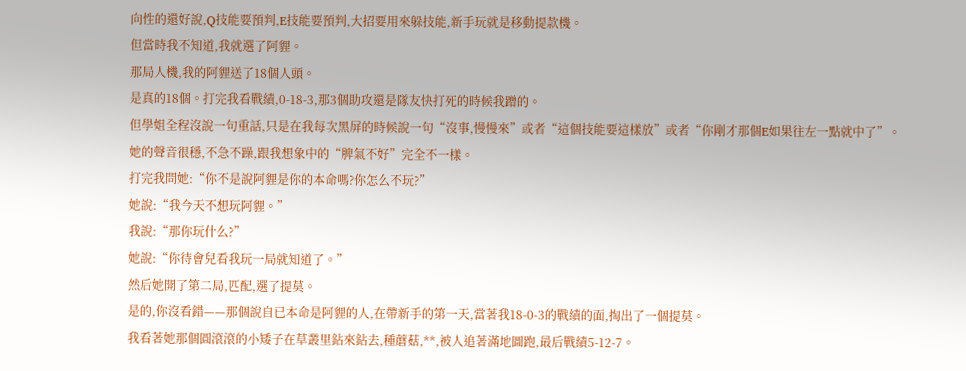向性的還好說,Q技能要預判,E技能要預判,大招要用來躲技能,新手玩就是移動提款機。
但當時我不知道,我就選了阿貍。
那局人機,我的阿貍送了18個人頭。
是真的18個。打完我看戰績,0-18-3,那3個助攻還是隊友快打死的時候我蹭的。
但學姐全程沒說一句重話,只是在我每次黑屏的時候說一句“沒事,慢慢來”或者“這個技能要這樣放”或者“你剛才那個E如果往左一點就中了”。
她的聲音很穩,不急不躁,跟我想象中的“脾氣不好”完全不一樣。
打完我問她:“你不是說阿貍是你的本命嗎?你怎么不玩?”
她說:“我今天不想玩阿貍。”
我說:“那你玩什么?”
她說:“你待會兒看我玩一局就知道了。”
然后她開了第二局,匹配,選了提莫。
是的,你沒看錯——那個說自已本命是阿貍的人,在帶新手的第一天,當著我18-0-3的戰績的面,掏出了一個提莫。
我看著她那個圓滾滾的小矮子在草叢里鉆來鉆去,種蘑菇,**,被人追著滿地圖跑,最后戰績5-12-7。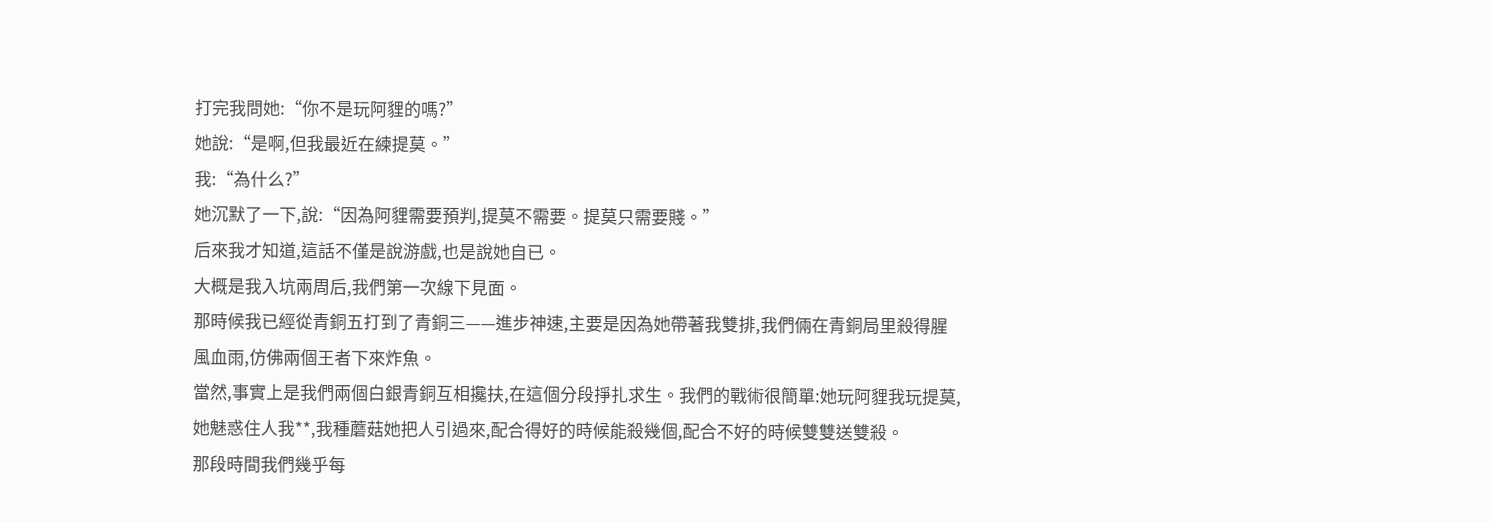打完我問她:“你不是玩阿貍的嗎?”
她說:“是啊,但我最近在練提莫。”
我:“為什么?”
她沉默了一下,說:“因為阿貍需要預判,提莫不需要。提莫只需要賤。”
后來我才知道,這話不僅是說游戲,也是說她自已。
大概是我入坑兩周后,我們第一次線下見面。
那時候我已經從青銅五打到了青銅三——進步神速,主要是因為她帶著我雙排,我們倆在青銅局里殺得腥風血雨,仿佛兩個王者下來炸魚。
當然,事實上是我們兩個白銀青銅互相攙扶,在這個分段掙扎求生。我們的戰術很簡單:她玩阿貍我玩提莫,她魅惑住人我**,我種蘑菇她把人引過來,配合得好的時候能殺幾個,配合不好的時候雙雙送雙殺。
那段時間我們幾乎每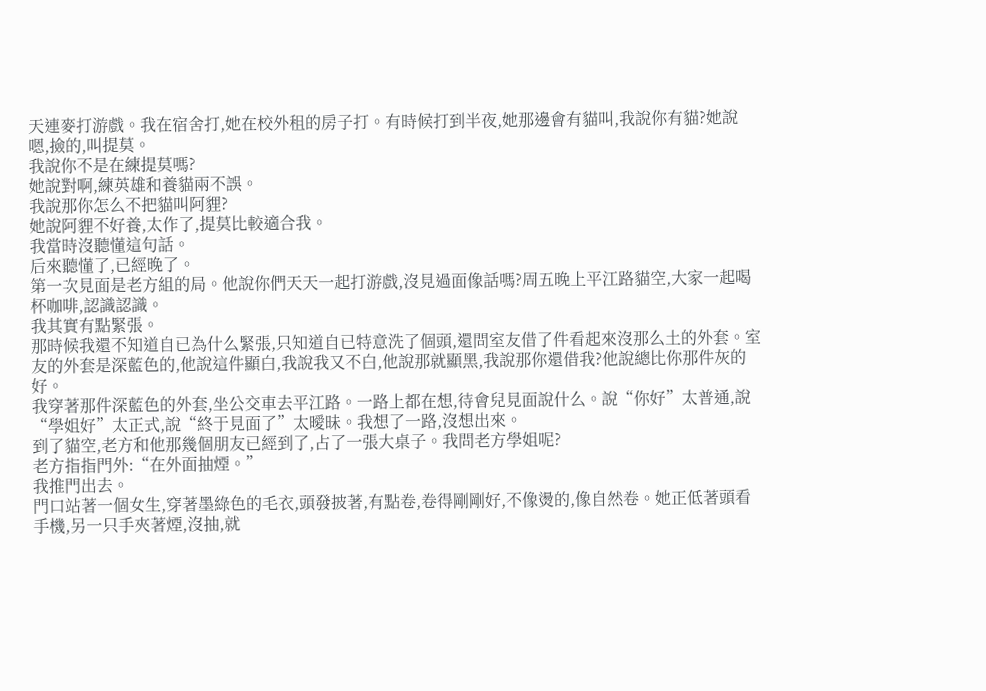天連麥打游戲。我在宿舍打,她在校外租的房子打。有時候打到半夜,她那邊會有貓叫,我說你有貓?她說嗯,撿的,叫提莫。
我說你不是在練提莫嗎?
她說對啊,練英雄和養貓兩不誤。
我說那你怎么不把貓叫阿貍?
她說阿貍不好養,太作了,提莫比較適合我。
我當時沒聽懂這句話。
后來聽懂了,已經晚了。
第一次見面是老方組的局。他說你們天天一起打游戲,沒見過面像話嗎?周五晚上平江路貓空,大家一起喝杯咖啡,認識認識。
我其實有點緊張。
那時候我還不知道自已為什么緊張,只知道自已特意洗了個頭,還問室友借了件看起來沒那么土的外套。室友的外套是深藍色的,他說這件顯白,我說我又不白,他說那就顯黑,我說那你還借我?他說總比你那件灰的好。
我穿著那件深藍色的外套,坐公交車去平江路。一路上都在想,待會兒見面說什么。說“你好”太普通,說“學姐好”太正式,說“終于見面了”太曖昧。我想了一路,沒想出來。
到了貓空,老方和他那幾個朋友已經到了,占了一張大桌子。我問老方學姐呢?
老方指指門外:“在外面抽煙。”
我推門出去。
門口站著一個女生,穿著墨綠色的毛衣,頭發披著,有點卷,卷得剛剛好,不像燙的,像自然卷。她正低著頭看手機,另一只手夾著煙,沒抽,就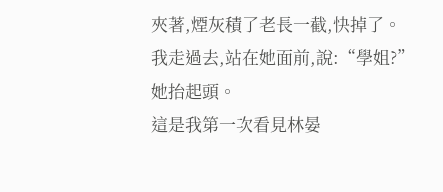夾著,煙灰積了老長一截,快掉了。
我走過去,站在她面前,說:“學姐?”
她抬起頭。
這是我第一次看見林晏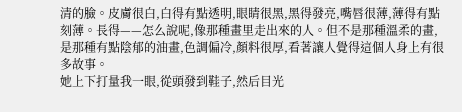清的臉。皮膚很白,白得有點透明,眼睛很黑,黑得發亮,嘴唇很薄,薄得有點刻薄。長得——怎么說呢,像那種畫里走出來的人。但不是那種溫柔的畫,是那種有點陰郁的油畫,色調偏冷,顏料很厚,看著讓人覺得這個人身上有很多故事。
她上下打量我一眼,從頭發到鞋子,然后目光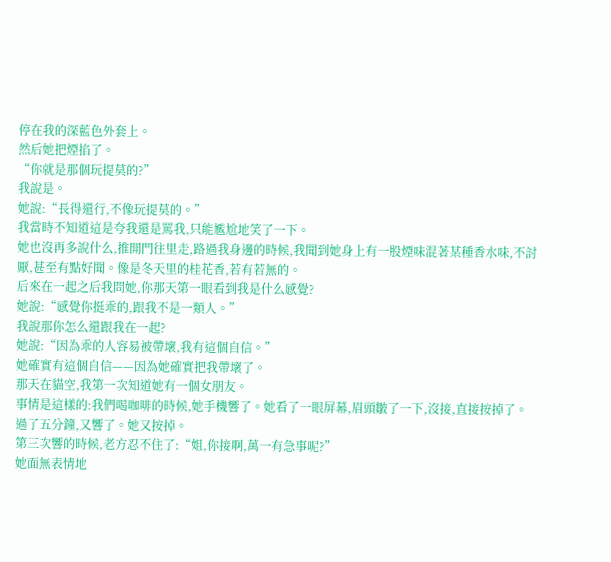停在我的深藍色外套上。
然后她把煙掐了。
“你就是那個玩提莫的?”
我說是。
她說:“長得還行,不像玩提莫的。”
我當時不知道這是夸我還是罵我,只能尷尬地笑了一下。
她也沒再多說什么,推開門往里走,路過我身邊的時候,我聞到她身上有一股煙味混著某種香水味,不討厭,甚至有點好聞。像是冬天里的桂花香,若有若無的。
后來在一起之后我問她,你那天第一眼看到我是什么感覺?
她說:“感覺你挺乖的,跟我不是一類人。”
我說那你怎么還跟我在一起?
她說:“因為乖的人容易被帶壞,我有這個自信。”
她確實有這個自信——因為她確實把我帶壞了。
那天在貓空,我第一次知道她有一個女朋友。
事情是這樣的:我們喝咖啡的時候,她手機響了。她看了一眼屏幕,眉頭皺了一下,沒接,直接按掉了。
過了五分鐘,又響了。她又按掉。
第三次響的時候,老方忍不住了:“姐,你接啊,萬一有急事呢?”
她面無表情地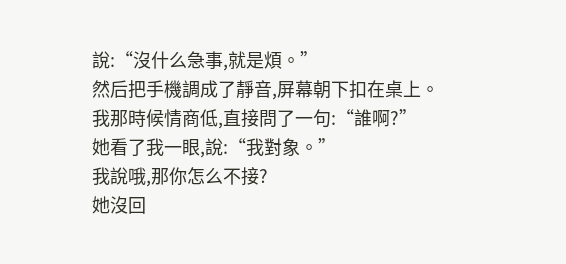說:“沒什么急事,就是煩。”
然后把手機調成了靜音,屏幕朝下扣在桌上。
我那時候情商低,直接問了一句:“誰啊?”
她看了我一眼,說:“我對象。”
我說哦,那你怎么不接?
她沒回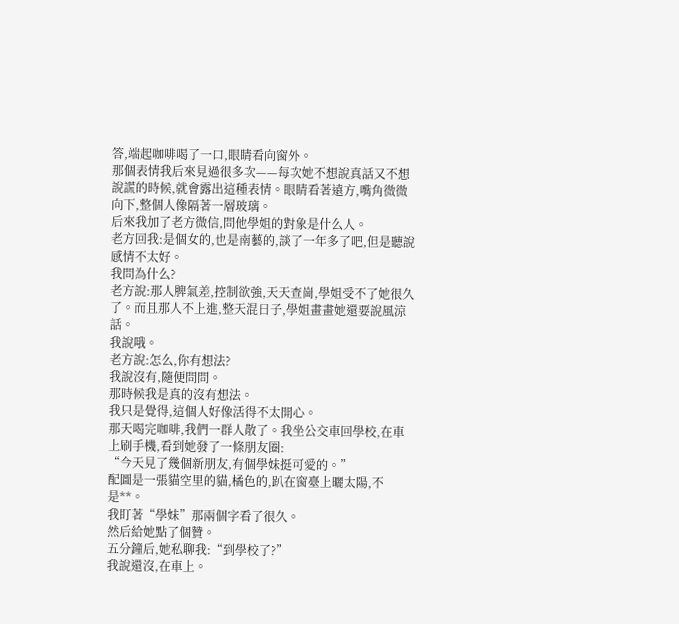答,端起咖啡喝了一口,眼睛看向窗外。
那個表情我后來見過很多次——每次她不想說真話又不想說謊的時候,就會露出這種表情。眼睛看著遠方,嘴角微微向下,整個人像隔著一層玻璃。
后來我加了老方微信,問他學姐的對象是什么人。
老方回我:是個女的,也是南藝的,談了一年多了吧,但是聽說感情不太好。
我問為什么?
老方說:那人脾氣差,控制欲強,天天查崗,學姐受不了她很久了。而且那人不上進,整天混日子,學姐畫畫她還要說風涼話。
我說哦。
老方說:怎么,你有想法?
我說沒有,隨便問問。
那時候我是真的沒有想法。
我只是覺得,這個人好像活得不太開心。
那天喝完咖啡,我們一群人散了。我坐公交車回學校,在車上刷手機,看到她發了一條朋友圈:
“今天見了幾個新朋友,有個學妹挺可愛的。”
配圖是一張貓空里的貓,橘色的,趴在窗臺上曬太陽,不是**。
我盯著“學妹”那兩個字看了很久。
然后給她點了個贊。
五分鐘后,她私聊我:“到學校了?”
我說還沒,在車上。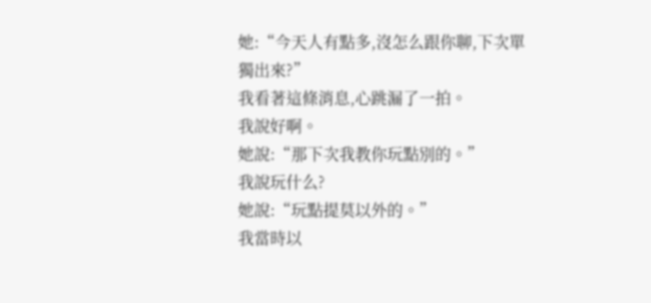她:“今天人有點多,沒怎么跟你聊,下次單獨出來?”
我看著這條消息,心跳漏了一拍。
我說好啊。
她說:“那下次我教你玩點別的。”
我說玩什么?
她說:“玩點提莫以外的。”
我當時以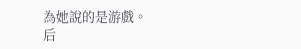為她說的是游戲。
后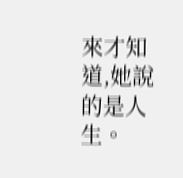來才知道,她說的是人生。